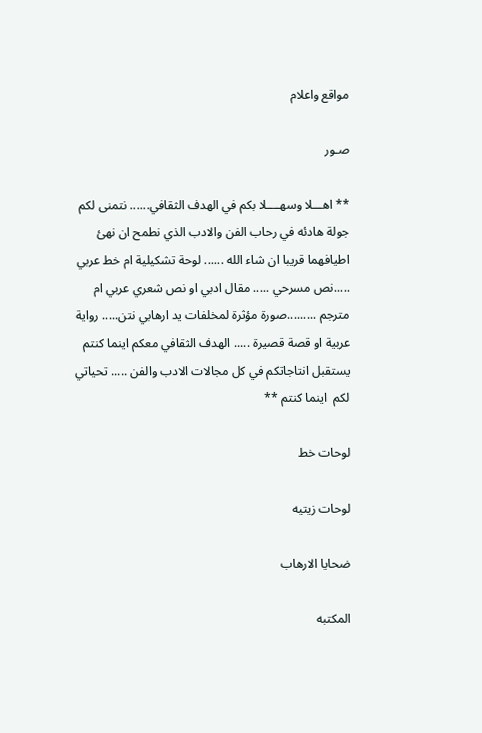مواقع واعلام

صـور

** اهـــلا وسهــــلا بكم في الهدف الثقافي...... نتمنى لكم جولة هادئه في رحاب الفن والادب الذي نطمح ان نهئ اطيافهما قريبا ان شاء الله ...... لوحة تشكيلية ام خط عربي .....نص مسرحي ..... مقال ادبي او نص شعري عربي ام  مترجم .........صورة مؤثرة لمخلفات يد ارهابي نتن..... رواية عربية او قصة قصيرة ..... الهدف الثقافي معكم اينما كنتم يستقبل انتاجاتكم في كل مجالات الادب والفن ..... تحياتي لكم  اينما كنتم **

لوحات خط

لوحات زيتيه

ضحايا الارهاب

المكتبه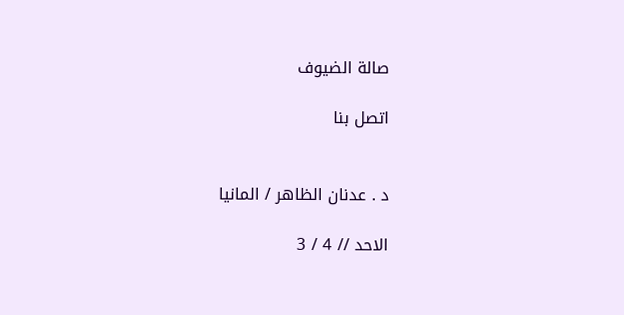صالة الضيوف

اتصل بنا


د . عدنان الظاهر / المانيا

الاحد // 4 / 3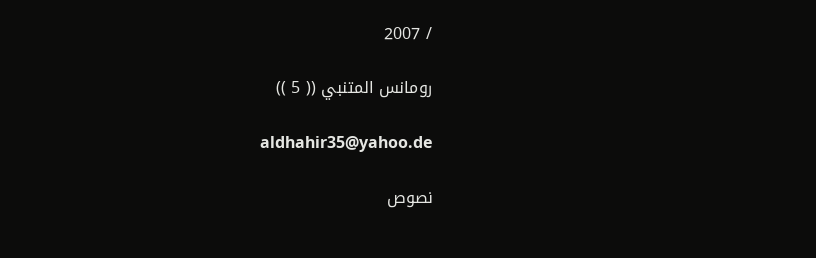/ 2007

رومانس المتنبي (( 5 ))

aldhahir35@yahoo.de

نصوص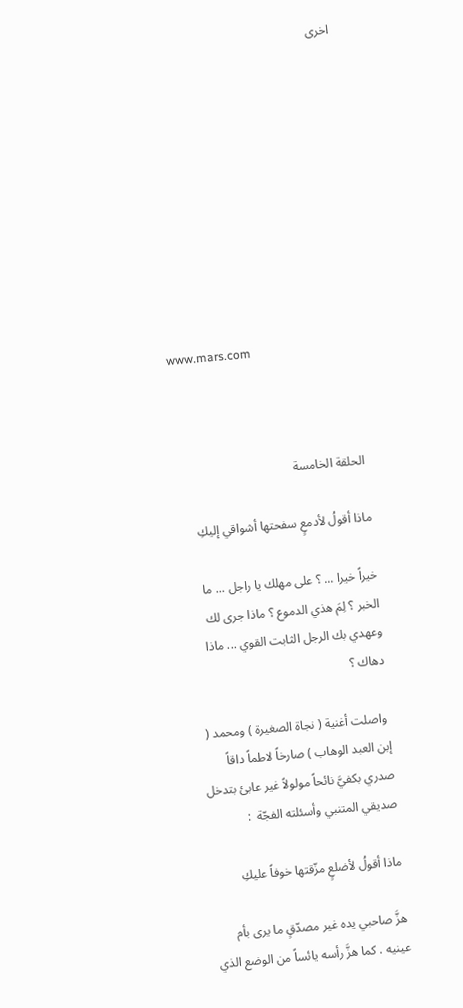اخرى










www.mars.com



 الحلقة الخامسة

ماذا أقولُ لأدمعٍ سفحتها أشواقي إليكِ

خيراً خيرا ... ؟ على مهلك يا راجل ... ما  الخبر ؟ لِمَ هذي الدموع ؟ ماذا جرى لك وعهدي بك الرجل الثابت القوي ... ماذا دهاك ؟

 واصلت أغنية ( نجاة الصغيرة ) ومحمد ( إبن العبد الوهاب ) صارخاً لاطماً داقاً صدري بكفيَّ نائحاً مولولاً غير عابئ بتدخل صديقي المتنبي وأسئلته الفجّة  :

ماذا أقولُ لأضلعٍ مزّقتها خوفاً عليكِ

هزَّ صاحبي يده غير مصدّقٍ ما يرى بأم عينيه . كما هزَّ رأسه يائساً من الوضع الذي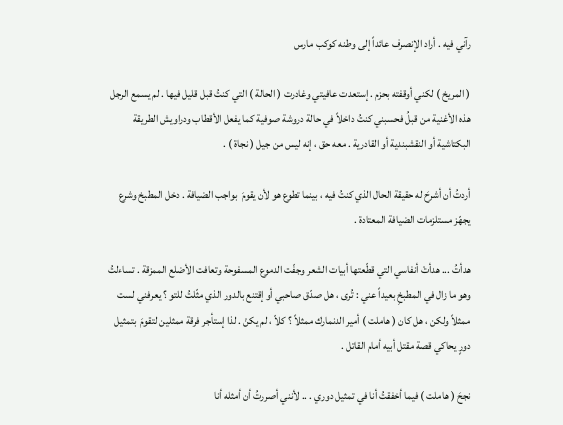رآني فيه . أراد الإنصرف عائداً إلى وطنه كوكب مارس

( المريخ ) لكني أوقفته بحزم . إستعدت عافيتي وغادرت ( الحالة ) التي كنتُ قبل قليل فيها . لم يسمع الرجل هذه الأغنية من قبلُ فحسبني كنتُ داخلاً في حالة دروشة صوفية كما يفعل الأقطاب ودراويش الطريقة البكتاشية أو النقشبندية أو القادرية . معه حق ، إنه ليس من جيل ( نجاة ) .

أردتُ أن أشرحَ له حقيقة الحال الذي كنتُ فيه ، بينما تطوع هو لأن يقومَ  بواجب الضيافة . دخل المطبخ وشرع يجهّز مستلزمات الضيافة المعتادة .

هدأتُ ... هدأتْ أنفاسي التي قطّعتها أبيات الشعر وجفّت الدموع المسفوحة وتعافت الأضلع الممزقة . تساءلتُ وهو ما زال في المطبخِ بعيداً عني : تُرى ، هل صدّق صاحبي أو إقتنع بالدور الذي مثّلتُ للتو ؟ يعرفني لست ممثلاً ولكن ، هل كان ( هاملت ) أمير الدنمارك ممثلاً ؟ كلاّ ، لم يكنْ . لذا إستأجر فرقة ممثلين لتقومَ  بتمثيل دورٍ يحاكي قصة مقتل أبيه أمام القاتل .

نجحَ ( هاملت ) فيما أخفقتُ أنا في تمثيل دوري . .. لأنني أصررتُ أن أمثله أنا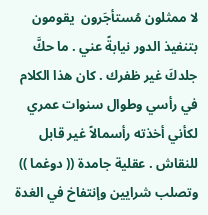لا ممثلون مُستأجَرون  يقومون بتنفيذ الدور نيابةً عني . ما حكَّ جلدكَ غير ظفرك . كان هذا الكلام في رأسي وطوال سنوات عمري لكأني أخذته رأسمالاً غير قابل للنقاش . عقلية جامدة (( دوغما ))  وتصلب شرايين وإنتفاخ في الغدة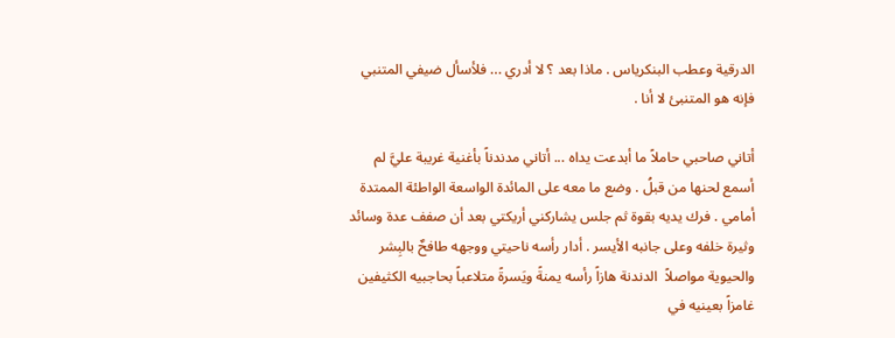الدرقية وعطب البنكرياس . ماذا بعد ؟ لا أدري ... فلأسأل ضيفي المتنبي فإنه هو المتنبئ لا أنا .

أتاني صاحبي حاملاً ما أبدعت يداه ... أتاني مدندناً بأغنية غريبة عليَّ لم أسمع لحنها من قبلُ . وضع ما معه على المائدة الواسعة الواطئة الممتدة أمامي . فرك يديه بقوة ثم جلس يشاركني أريكتي بعد أن صفف عدة وسائد وثيرة خلفه وعلى جانبه الأيسر . أدار رأسه ناحيتي ووجهه طافحٌ بالبِشر والحيوية مواصلاً  الدندنة هازاً رأسه يمنةً ويَسرةً متلاعباً بحاجبيه الكثيفين غامزاً بعينيه في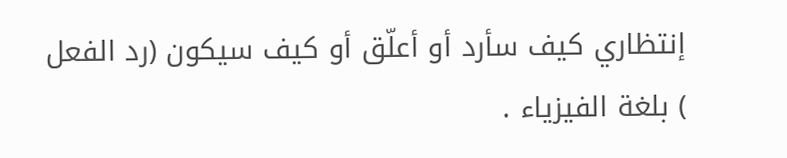إنتظاري كيف سأرد أو أعلّق أو كيف سيكون (رد الفعل ) بلغة الفيزياء .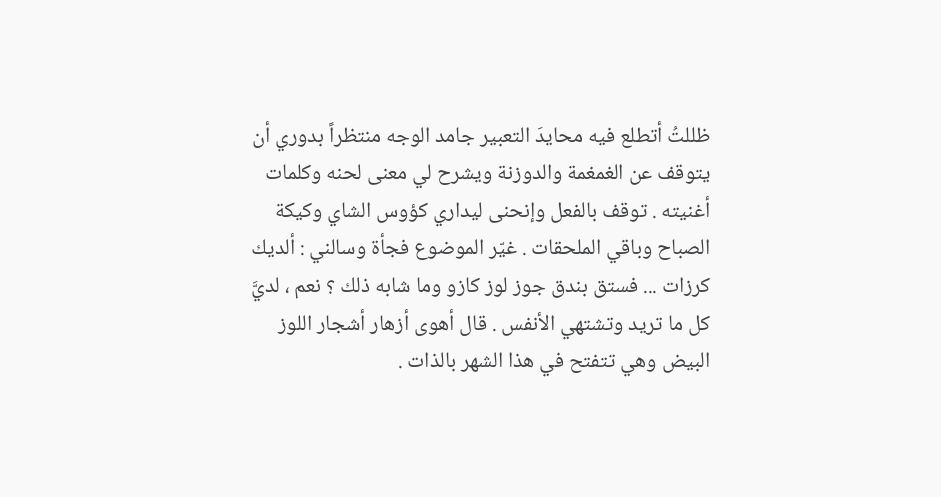ظللتُ أتطلع فيه محايدَ التعبير جامد الوجه منتظراً بدوري أن يتوقف عن الغمغمة والدوزنة ويشرح لي معنى لحنه وكلمات أغنيته . توقف بالفعل وإنحنى ليداري كؤوس الشاي وكيكة الصباح وباقي الملحقات . غيّر الموضوع فجأة وسالني : ألديك كرزات ... فستق بندق جوز لوز كازو وما شابه ذلك ؟ نعم ، لديَّ كل ما تريد وتشتهي الأنفس . قال أهوى أزهار أشجار اللوز البيض وهي تتفتح في هذا الشهر بالذات .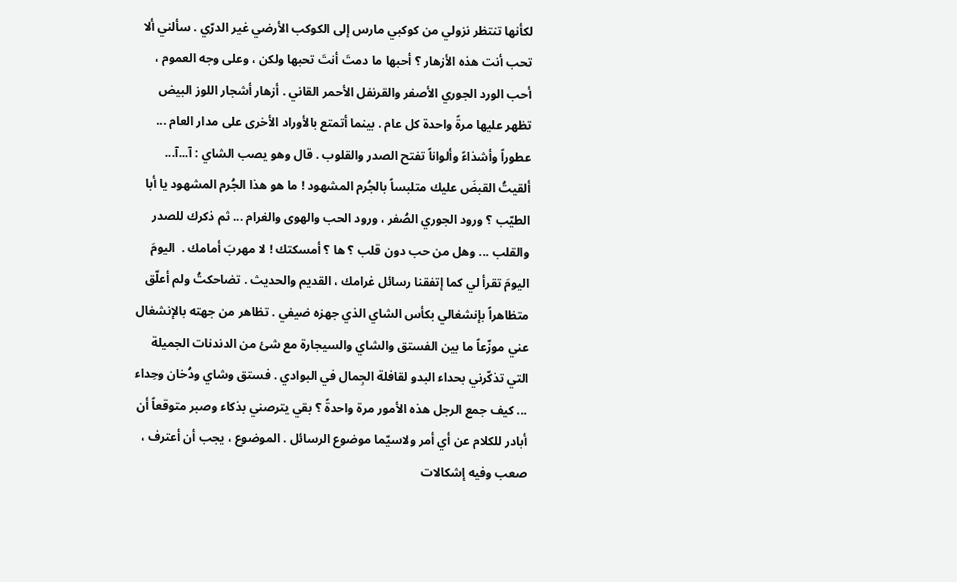لكأنها تنتظر نزولي من كوكبي مارس إلى الكوكب الأرضي غير الدرّي . سألني ألا تحب أنت هذه الأزهار ؟ أحبها ما دمتَ أنتَ تحبها ولكن ، وعلى وجه العموم ، أحب الورد الجوري الأصفر والقرنفل الأحمر القاني . أزهار أشجار اللوز البيض تظهر عليها مرةً واحدة كل عام . بينما أتمتع بالأوراد الأخرى على مدار العام ... عطوراً وأشذاءً وألواناً تفتح الصدر والقلوب . قال وهو يصب الشاي : آ...آ... ألقيتُ القبضَ عليك متلبساً بالجُرم المشهود ! ما هو هذا الجُرم المشهود يا أبا الطيّب ؟ ورود الجوري الصُفر ، ورود الحب والهوى والغرام ... ثم ذكرك للصدر والقلب ... وهل من حب دون قلب ؟ ها ؟ أمسكتك ! لا مهربَ أمامك .  اليومَ اليومَ تقرأ لي كما إتفقنا رسائل غرامك ، القديم والحديث . تضاحكتُ ولم أعلّق متظاهراً بإنشغالي بكأس الشاي الذي جهزه ضيفي . تظاهر من جهته بالإنشغال عني موزّعاً ما بين الفستق والشاي والسيجارة مع شئ من الدندنات الجميلة التي تذكّرني بحداء البدو لقافلة الجِمال في البوادي . فستق وشاي ودُخان وحِداء ... كيف جمع الرجل هذه الأمور مرة واحدةً ؟ بقي يترصني بذكاء وصبر متوقعاً أن أبادر للكلام عن أي أمر ولاسيّما موضوع الرسائل . الموضوع ، يجب أن أعترف ، صعب وفيه إشكالات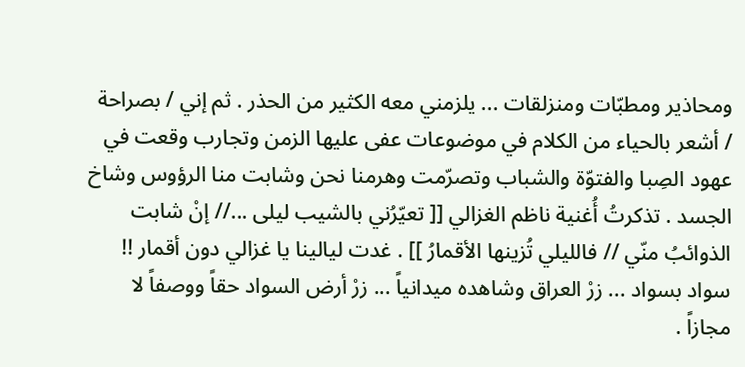ومحاذير ومطبّات ومنزلقات ... يلزمني معه الكثير من الحذر . ثم إني / بصراحة / أشعر بالحياء من الكلام في موضوعات عفى عليها الزمن وتجارب وقعت في عهود الصِبا والفتوّة والشباب وتصرّمت وهرمنا نحن وشابت منا الرؤوس وشاخ الجسد . تذكرتُ أُغنية ناظم الغزالي [[ تعيّرُني بالشيب ليلى ...// إنْ شابت الذوائبُ منّي // فالليلي تُزينها الأقمارُ ]] . غدت ليالينا يا غزالي دون أقمار !! سواد بسواد ... زرْ العراق وشاهده ميدانياً ... زرْ أرض السواد حقاً ووصفاً لا مجازاً .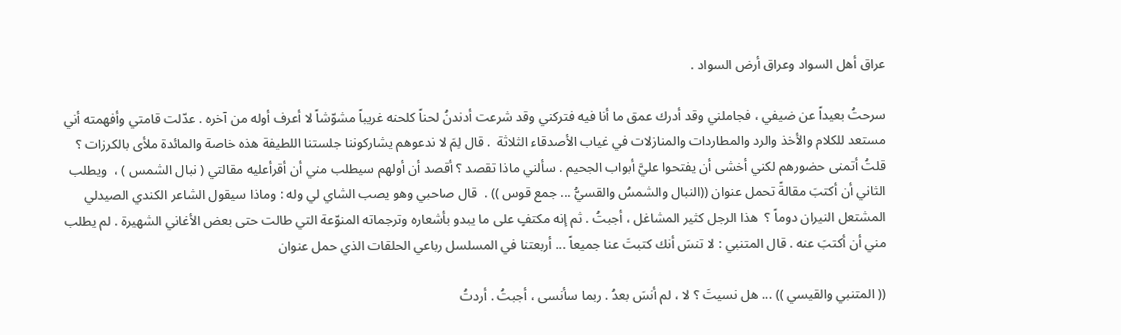عراق أهل السواد وعراق أرض السواد .

سرحتُ بعيداً عن ضيفي ، فجاملني وقد أدرك عمق ما أنا فيه فتركني وقد شرعت أدندنُ لحناً كلحنه غريباً مشوّشاً لا أعرف أوله من آخره . عدّلت قامتي وأفهمته أني مستعد للكلام والأخذ والرد والمطاردات والمنازلات في غياب الأصدقاء الثلاثة  . قال لِمَ لا ندعوهم يشاركوننا جلستنا اللطيفة هذه خاصة والمائدة ملأى بالكرزات ؟ قلتُ أتمنى حضورهم لكني أخشى أن يفتحوا عليَّ أبواب الجحيم . سألني ماذا تقصد ؟ أقصد أن أولهم سيطلب مني أن أقرأعليه مقالتي ( نبال الشمس ) ،  ويطلب الثاني أن أكتبَ مقالةً تحمل عنوان ((النبال والشمسُ والقسيُّ ... جمع قوس )) .  قال صاحبي وهو يصب الشاي لي وله : وماذا سيقول الشاعر الكندي الصيدلي المشتعل النيران دوماً ؟  هذا الرجل كثير المشاغل ، أجبتُ . ثم إنه مكتفٍ على ما يبدو بأشعاره وترجماته المنوّعة التي طالت حتى بعض الأغاني الشهيرة . لم يطلب مني أن أكتبَ عنه . قال المتنبي : لا تنسَ أنك كتبتَ عنا جميعاً ... أربعتنا في المسلسل رباعي الحلقات الذي حمل عنوان

(( المتنبي والقيسي )) ... هل نسيتَ ؟ لا ، لم أنسَ بعدُ . ربما سأنسى ، أجبتُ . أردتُ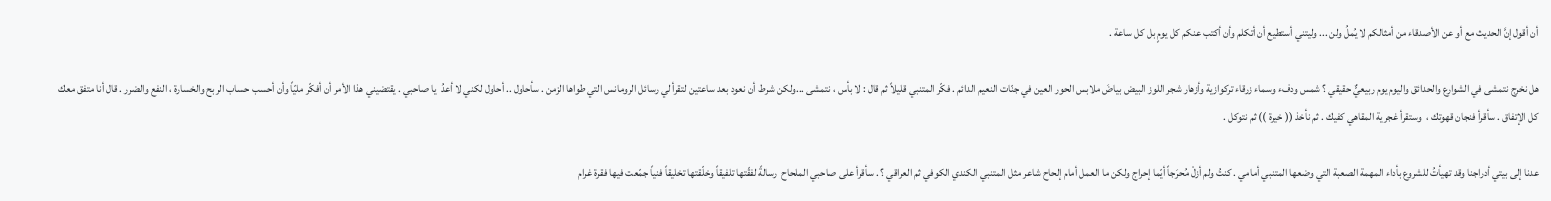أن أقول إنَّ الحديث مع أو عن الأصدقاء من أمثالكم لا يُملُ ولن ... وليتني أستطيع أن أتكلم وأن أكتب عنكم كل يومٍ بل كل ساعة .

هل نخرج نتمشى في الشوارع والحدائق واليوم يوم ربيعيٌّ حقيقي ؟ شمس ودفء وسماء زرقاء تركوازية وأزهار شجر اللوز البيض بياضَ ملابس الحور العين في جنّات النعيم الدائم . فكّر المتنبي قليلاً ثم قال : لا بأس ، نتمشى ...ولكن شرط أن نعود بعد ساعتين لتقرأ لي رسائل الرومانس التي طواها الزمن . سأحاول .. أحاول لكني لا أعدُ  يا صاحبي . يقتضيني هذا الأمر أن أفكّر مليّاً وأن أحسب حساب الربح والخسارة ، النفع والضرر . قال أنا متفق معك كل الإتفاق . سأقرأ فنجان قهوتك ،  وستقرأ غجرية المقاهي كفيك . ثم نأخذ (( خيرة )) ثم نتوكل .

عدنا إلى بيتي أدراجنا وقد تهيأتُ للشروع بأداء المهمة الصعبة التي وضعها المتنبي أمامي . كنتُ ولم أزلْ مُحرَجاً أيّما إحراج ولكن ما العمل أمام إلحاح شاعر مثل المتنبي الكندي الكوفي ثم العراقي ؟ . سأقرأ على صاحبي الملحاح  رسالةً لفقّتها تلفيقاً وخلّقتها تخليقاً فنياً جمّعت فيها فقرة غرام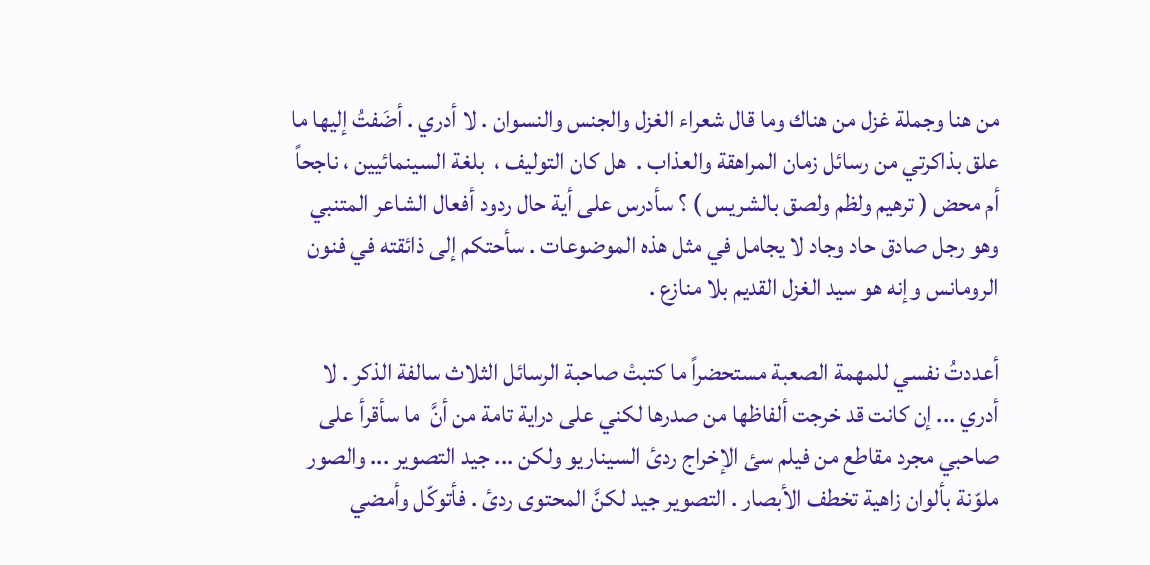من هنا وجملة غزل من هناك وما قال شعراء الغزل والجنس والنسوان . لا أدري . أضَفتُ إليها ما علق بذاكرتي من رسائل زمان المراهقة والعذاب .  هل كان التوليف ،  بلغة السينمائيين ، ناجحاً أم محض ( ترهيم ولظم ولصق بالشريس ) ؟ سأدرس على أية حال ردود أفعال الشاعر المتنبي وهو رجل صادق حاد وجاد لا يجامل في مثل هذه الموضوعات . سأحتكم إلى ذائقته في فنون الرومانس وإنه هو سيد الغزل القديم بلا منازع .

أعددتُ نفسي للمهمة الصعبة مستحضراً ما كتبتْ صاحبة الرسائل الثلاث سالفة الذكر . لا أدري ... إن كانت قد خرجت ألفاظها من صدرها لكني على دراية تامة من أنَّ  ما سأقرأ على صاحبي مجرد مقاطع من فيلم سئ الإخراج ردئ السيناريو ولكن ... جيد التصوير ... والصور ملوّنة بألوان زاهية تخطف الأبصار . التصوير جيد لكنَّ المحتوى ردئ . فأتوكّل وأمضي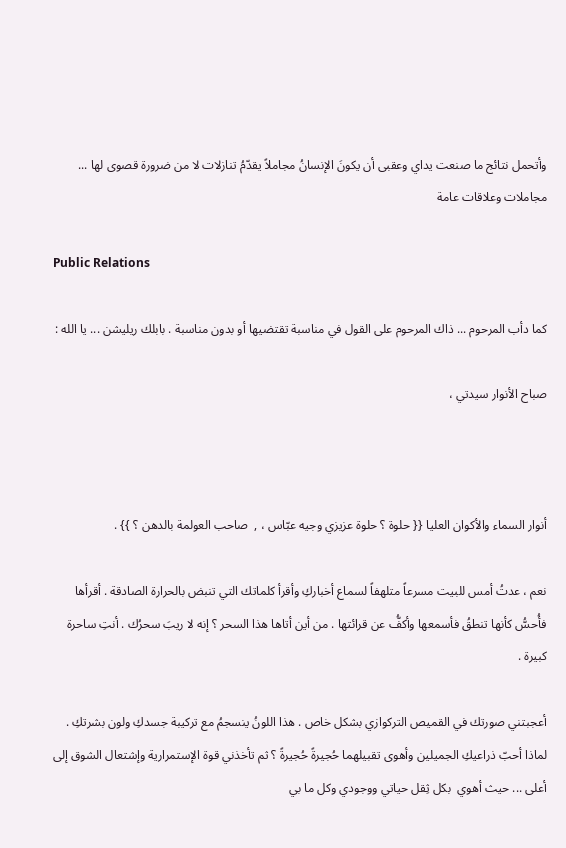وأتحمل نتائج ما صنعت يداي وعقبى أن يكونَ الإنسانُ مجاملاً يقدّمُ تنازلات لا من ضرورة قصوى لها ... مجاملات وعلاقات عامة

Public Relations

كما دأب المرحوم ... ذاك المرحوم على القول في مناسبة تقتضيها أو بدون مناسبة . بابلك ريليشن ... يا الله :

صباح الأنوار سيدتي ،



أنوار السماء والأكوان العليا {{ حلوة ؟ حلوة عزيزي وجيه عبّاس ، ,  صاحب العولمة بالدهن ؟ }} .

نعم ، عدتُ أمس للبيت مسرعاً متلهفاً لسماع أخباركِ وأقرأ كلماتك التي تنبض بالحرارة الصادقة . أقرأها فأُحسُّ كأنها تنطقُ فأسمعها وأكفُّ عن قرائتها . من أين أتاها هذا السحر ؟ إنه لا ريبَ سحرُك . أنتِ ساحرة كبيرة .

أعجبتني صورتك في القميص التركوازي بشكل خاص . هذا اللونُ ينسجمُ مع تركيبة جسدكِ ولون بشرتكِ . لماذا أحبّ ذراعيكِ الجميلين وأهوى تقبيلهما حُجيرةً حُجيرةً ؟ ثم تأخذني قوة الإستمرارية وإشتعال الشوق إلى أعلى ... حيث أهوي  بكل ثِقل حياتي ووجودي وكل ما بي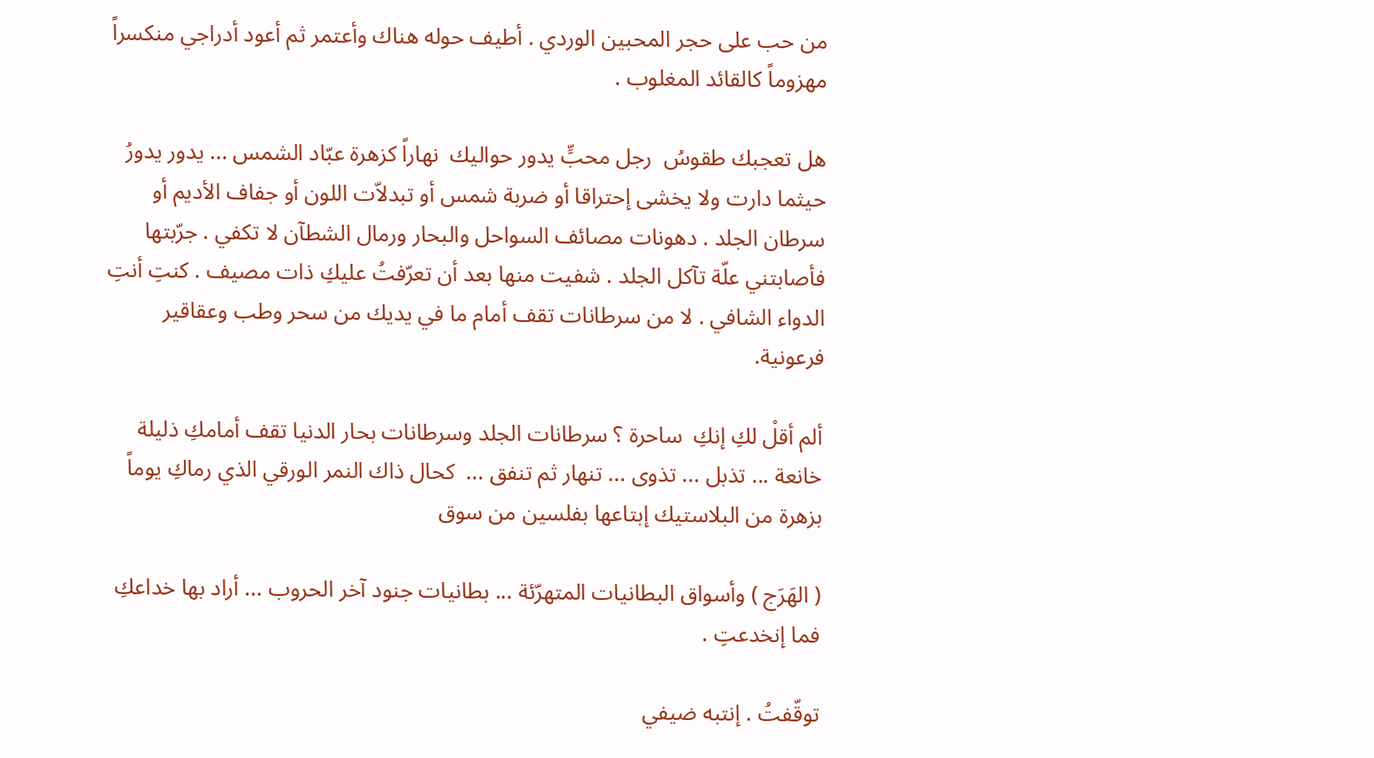من حب على حجر المحبين الوردي . أطيف حوله هناك وأعتمر ثم أعود أدراجي منكسراً مهزوماً كالقائد المغلوب .

هل تعجبك طقوسُ  رجل محبٍّ يدور حواليك  نهاراً كزهرة عبّاد الشمس ... يدور يدورُ حيثما دارت ولا يخشى إحتراقا أو ضربة شمس أو تبدلاّت اللون أو جفاف الأديم أو سرطان الجلد . دهونات مصائف السواحل والبحار ورمال الشطآن لا تكفي . جرّبتها فأصابتني علّة تآكل الجلد . شفيت منها بعد أن تعرّفتُ عليكِ ذات مصيف . كنتِ أنتِ الدواء الشافي . لا من سرطانات تقف أمام ما في يديك من سحر وطب وعقاقير فرعونية.

ألم أقلْ لكِ إنكِ  ساحرة ؟ سرطانات الجلد وسرطانات بحار الدنيا تقف أمامكِ ذليلة خانعة ... تذبل ... تذوى ... تنهار ثم تنفق ...  كحال ذاك النمر الورقي الذي رماكِ يوماً بزهرة من البلاستيك إبتاعها بفلسين من سوق

( الهَرَج ) وأسواق البطانيات المتهرّئة ... بطانيات جنود آخر الحروب ... أراد بها خداعكِ فما إنخدعتِ .

توقّفتُ . إنتبه ضيفي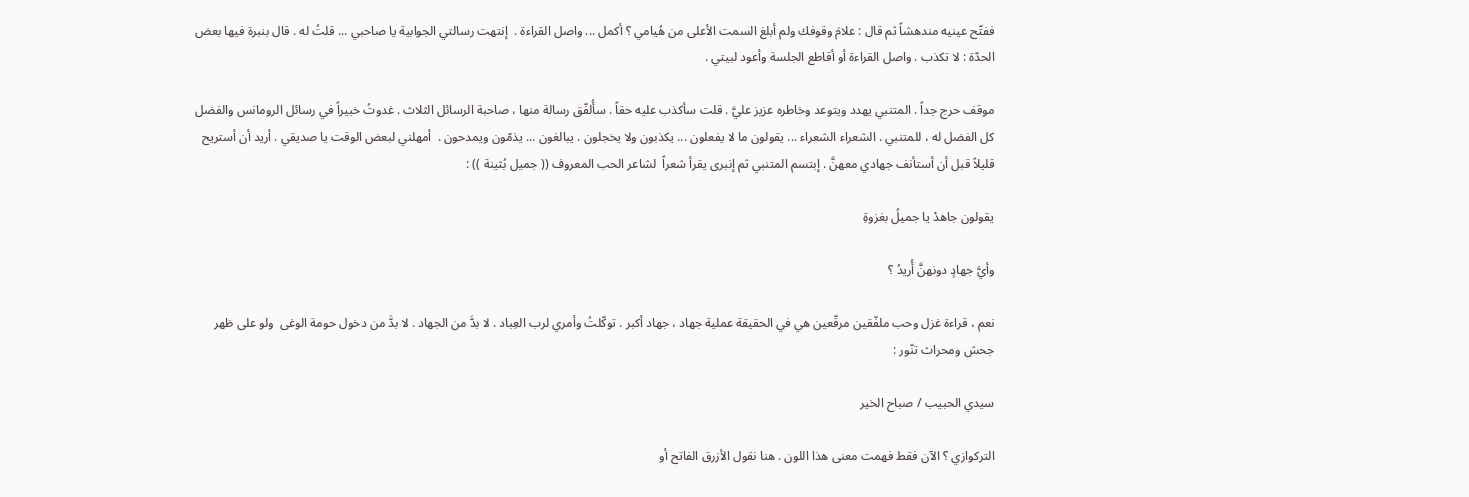ففتّح عينيه مندهشاً ثم قال : علامَ وقوفك ولم أبلغ السمت الأعلى من هُيامي ؟ أكمل ... واصل القراءة .  إنتهت رسالتي الجوابية يا صاحبي ... قلتُ له . قال بنبرة فيها بعض الحدّة : لا تكذب . واصل القراءة أو أقاطع الجلسة وأعود لبيتي .

موقف حرج جداً . المتنبي يهدد ويتوعد وخاطره عزيز عليَّ . قلت سأكذب عليه حقاً . سأُلفّق رسالة منها ، صاحبة الرسائل الثلاث . غدوتُ خبيراً في رسائل الرومانس والفضل كل الفضل له ، للمتنبي . الشعراء الشعراء ... يقولون ما لا يفعلون ... يكذبون ولا يخجلون . يبالغون ... يذمّون ويمدحون .  أمهلني لبعض الوقت يا صديقي . أريد أن أستريح قليلاً قبل أن أستأنف جهادي معهنَّ . إبتسم المتنبي ثم إنبرى يقرأ شعراً  لشاعر الحب المعروف (( جميل بُثينة )) :

يقولون جاهدْ يا جميلُ بغزوةِ

وأيَّ جهادٍ دونهنَّ أُريدُ ؟

نعم ، قراءة غزل وحب ملفّقين مرقّعين هي في الحقيقة عملية جهاد ، جهاد أكبر . توكّلتُ وأمري لرب العِباد . لا بدَّ من الجهاد . لا بدَّ من دخول حومة الوغى  ولو على ظهر جحش ومحراث تنّور :

سيدي الحبيب / صباح الخير

التركوازي ؟ الآن فقط فهمت معنى هذا اللون . هنا نقول الأزرق الفاتح أو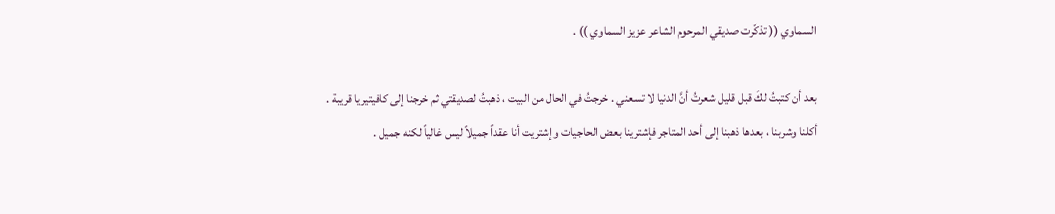السماوي (( تذكّرت صديقي المرحوم الشاعر عزيز السماوي )) .

بعد أن كتبتُ لكَ قبل قليل شعرتُ أنَّ الدنيا لا تسعني . خرجتُ في الحال من البيت ، ذهبتُ لصديقتي ثم خرجنا إلى كافيتيريا قريبة . أكلنا وشربنا ، بعدها ذهبنا إلى أحد المتاجر فإشترينا بعض الحاجيات وإشتريت أنا عقداً جميلاً ليس غالياً لكنه جميل .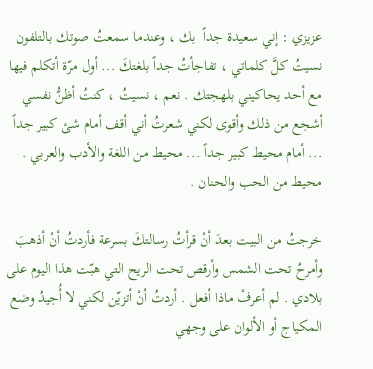عزيزي : إني سعيدة جداً  بك ، وعندما سمعتُ صوتك بالتلفون نسيتُ كلَّ كلماتي ، تفاجأتُ جداً بلغتكَ ... أول مرّة أتكلم فيها مع أحد يحاكيني بلهجتك . نعم ، نسيتُ ، كنتُ أظنُّ نفسي أشجع من ذلك وأقوى لكني شعرتُ أني أقف أمام شئ كبير جداً ... أمام محيط كبير جداً ... محيط من اللغة والأدب والعربي . محيط من الحب والحنان .

خرجتُ من البيت بعدَ أنْ قرأتُ رسالتكَ بسرعة فأردتُ أنْ أذهبَ وأمرحُ تحت الشمس وأرقص تحت الريح التي هبّت هذا اليوم على بلادي . لم أعرفْ ماذا أفعل . أردتُ أنْ أتزيّن لكني لا أُجيدُ وضع المكياج أو الألوان على وجهي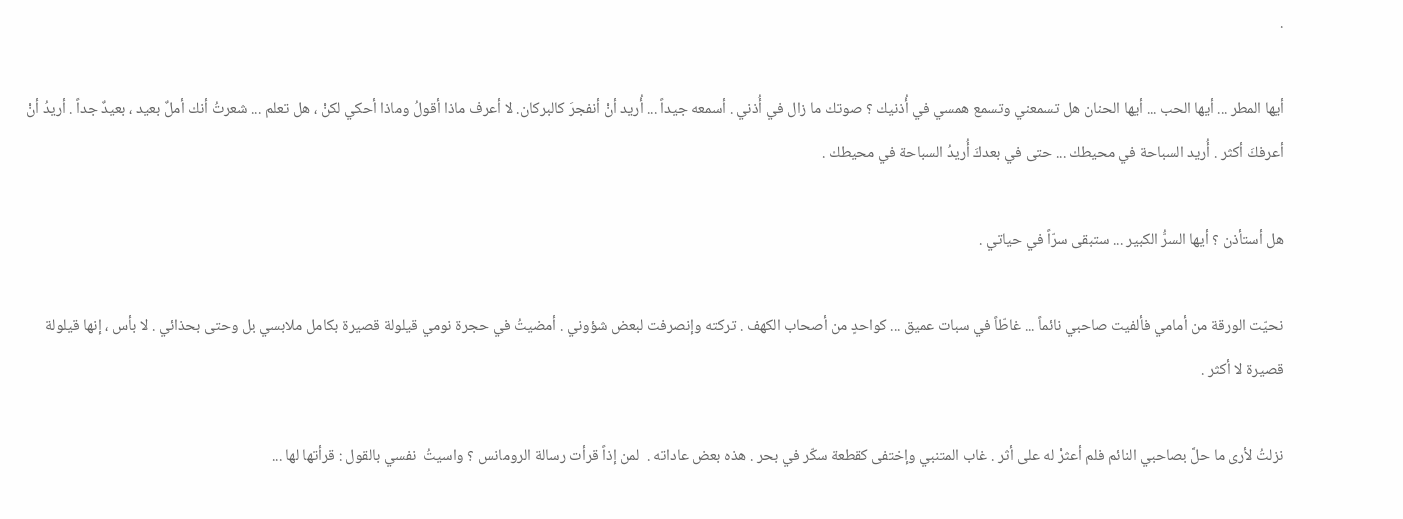.

أيها المطر ... أيها الحب ... أيها الحنان هل تسمعني وتسمع همسي في أُذنيك ؟ صوتك ما زال في أُذني . أسمعه جيداً ... أُريد أنْ أنفجرَ كالبركان. لا أعرف ماذا أقولُ وماذا أحكي لكنْ ، هل تعلم ... شعرتُ أنك أملٌ بعيد ، بعيدٌ جداً . أريدُ أنْ أعرفكَ أكثر . أُريد السباحة في محيطك ... حتى في بعدكَ أُريدُ السباحة في محيطك .

هل أستأذن ؟ أيها السرُّ الكبير ... ستبقى سرّاً في حياتي .

نحيّت الورقة من أمامي فألفيت صاحبي نائماً ... غاطّاً في سبات عميق ... كواحدٍ من أصحاب الكهف . تركته وإنصرفت لبعض شؤوني . أمضيتُ في حجرة نومي قيلولة قصيرة بكامل ملابسي بل وحتى بحذائي . لا بأس ، إنها قيلولة قصيرة لا أكثر .

نزلتُ لأرى ما حلَّ بصاحبي النائم فلم أعثرْ له على أثر . غاب المتنبي وإختفى كقطعة سكّر في بحر . هذه بعض عاداته .  لمن إذاً قرأت رسالة الرومانس ؟ واسيتُ  نفسي بالقول : قرأتها لها ...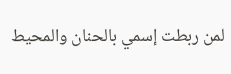لمن ربطت إسمي بالحنان والمحيط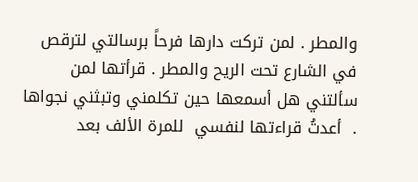والمطر . لمن تركت دارها فرحاً برسالتي لترقص في الشارع تحت الريح والمطر . قرأتها لمن سألتني هل أسمعها حين تكلمني وتبثني نجواها .  أعدتُ قراءتها لنفسي  للمرة الألف بعد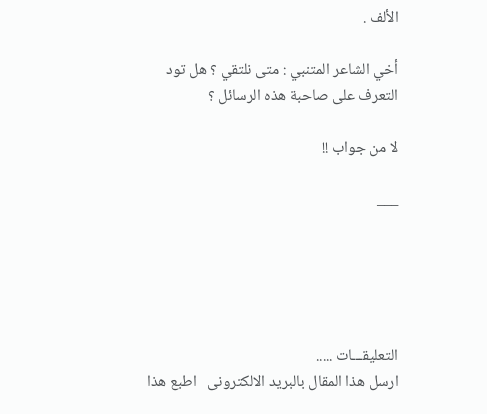الألف .

أخي الشاعر المتنبي : متى نلتقي ؟ هل تود التعرف على صاحبة هذه الرسائل ؟

لا من جواب !!

___





التعليقـــات .....
ارسل هذا المقال بالبريد الالكترونى   اطبع هذا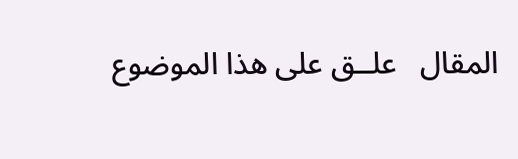المقال   علــق على هذا الموضوع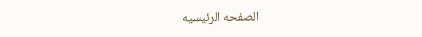الصفحه الرئيسيه